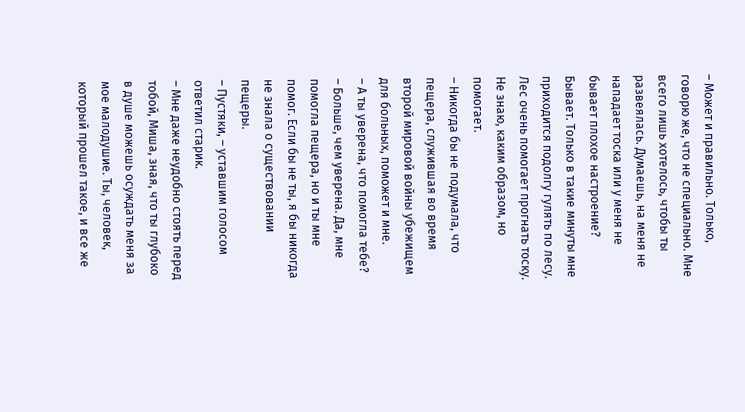– Может и правильно. Только, говорю же, что не специально. Мне всего лишь хотелось, чтобы ты развеялась. Думаешь, на меня не нападает тоска или у меня не бывает плохое настроение? Бывает. Только в такие минуты мне приходится подолгу гулять по лесу. Лес очень помогает прогнать тоску. Не знаю, каким образом, но помогает.
– Никогда бы не подумала, что пещера, служившая во время второй мировой войны убежищем для больных, поможет и мне.
– А ты уверена, что помогла тебе?
– Больше, чем уверена. Да, мне помогла пещера, но и ты мне помог. Если бы не ты, я бы никогда не знала о существовании пещеры.
– Пустяки, – уставшим голосом ответил старик.
– Мне даже неудобно стоять перед тобой, Миша, зная, что ты глубоко в душе можешь осуждать меня за мое малодушие. Ты, человек, который прошел такое, и все же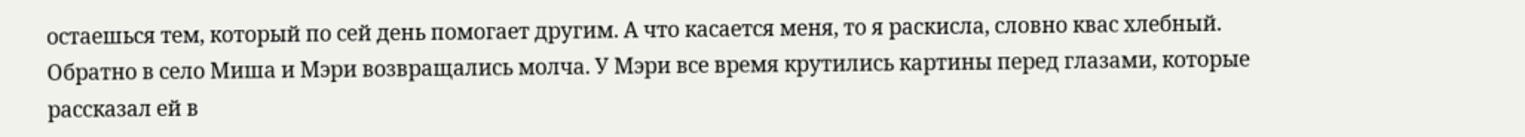остаешься тем, который по сей день помогает другим. А что касается меня, то я раскисла, словно квас хлебный.
Обратно в село Миша и Мэри возвращались молча. У Мэри все время крутились картины перед глазами, которые рассказал ей в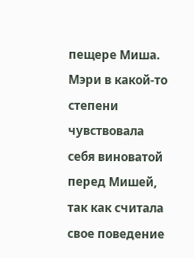пещере Миша.
Мэри в какой-то степени чувствовала себя виноватой перед Мишей, так как считала свое поведение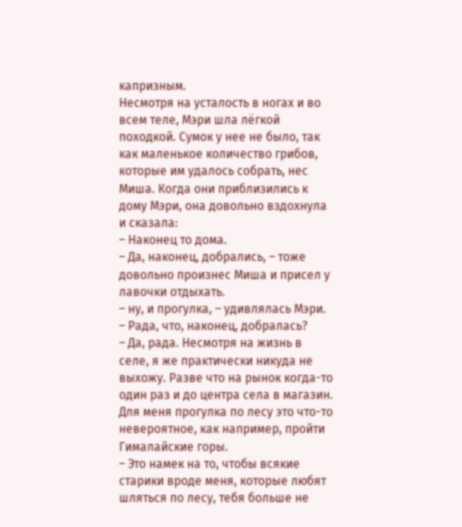капризным.
Несмотря на усталость в ногах и во всем теле, Мэри шла лёгкой походкой. Сумок у нее не было, так как маленькое количество грибов, которые им удалось собрать, нес Миша. Когда они приблизились к дому Мэри, она довольно вздохнула и сказала:
– Наконец то дома.
– Да, наконец, добрались, – тоже довольно произнес Миша и присел у лавочки отдыхать.
– ну, и прогулка, – удивлялась Мэри.
– Рада, что, наконец, добралась?
– Да, рада. Несмотря на жизнь в селе, я же практически никуда не выхожу. Разве что на рынок когда-то один раз и до центра села в магазин. Для меня прогулка по лесу это что-то невероятное, как например, пройти Гималайские горы.
– Это намек на то, чтобы всякие старики вроде меня, которые любят шляться по лесу, тебя больше не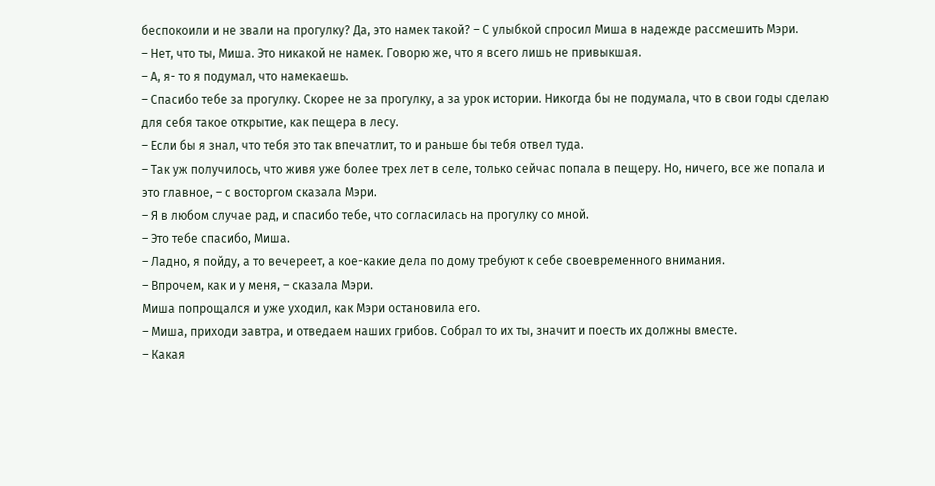беспокоили и не звали на прогулку? Да, это намек такой? – С улыбкой спросил Миша в надежде рассмешить Мэри.
– Нет, что ты, Миша. Это никакой не намек. Говорю же, что я всего лишь не привыкшая.
– А, я- то я подумал, что намекаешь.
– Спасибо тебе за прогулку. Скорее не за прогулку, а за урок истории. Никогда бы не подумала, что в свои годы сделаю для себя такое открытие, как пещера в лесу.
– Если бы я знал, что тебя это так впечатлит, то и раньше бы тебя отвел туда.
– Так уж получилось, что живя уже более трех лет в селе, только сейчас попала в пещеру. Но, ничего, все же попала и это главное, – с восторгом сказала Мэри.
– Я в любом случае рад, и спасибо тебе, что согласилась на прогулку со мной.
– Это тебе спасибо, Миша.
– Ладно, я пойду, а то вечереет, а кое-какие дела по дому требуют к себе своевременного внимания.
– Впрочем, как и у меня, – сказала Мэри.
Миша попрощался и уже уходил, как Мэри остановила его.
– Миша, приходи завтра, и отведаем наших грибов. Собрал то их ты, значит и поесть их должны вместе.
– Какая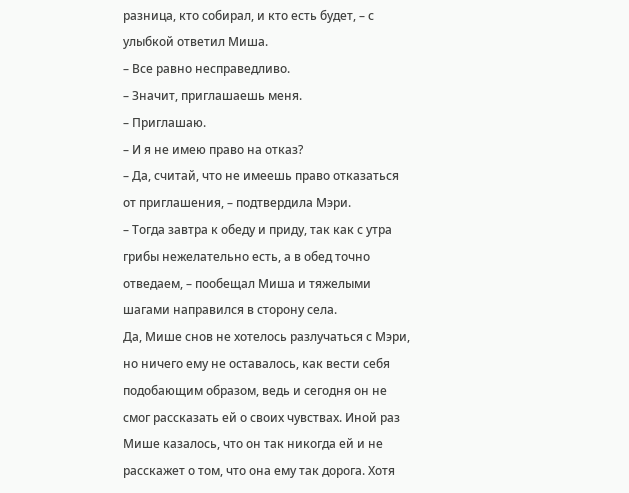разница, кто собирал, и кто есть будет, – с улыбкой ответил Миша.
– Все равно несправедливо.
– Значит, приглашаешь меня.
– Приглашаю.
– И я не имею право на отказ?
– Да, считай, что не имеешь право отказаться от приглашения, – подтвердила Мэри.
– Тогда завтра к обеду и приду, так как с утра грибы нежелательно есть, а в обед точно отведаем, – пообещал Миша и тяжелыми шагами направился в сторону села.
Да, Мише снов не хотелось разлучаться с Мэри, но ничего ему не оставалось, как вести себя подобающим образом, ведь и сегодня он не смог рассказать ей о своих чувствах. Иной раз Мише казалось, что он так никогда ей и не расскажет о том, что она ему так дорога. Хотя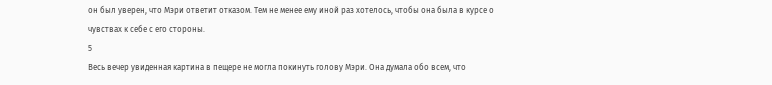он был уверен, что Мэри ответит отказом. Тем не менее ему иной раз хотелось, чтобы она была в курсе о чувствах к себе с его стороны.
5
Весь вечер увиденная картина в пещере не могла покинуть голову Мэри. Она думала обо всем, что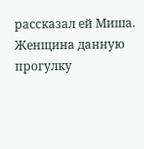рассказал ей Миша. Женщина данную прогулку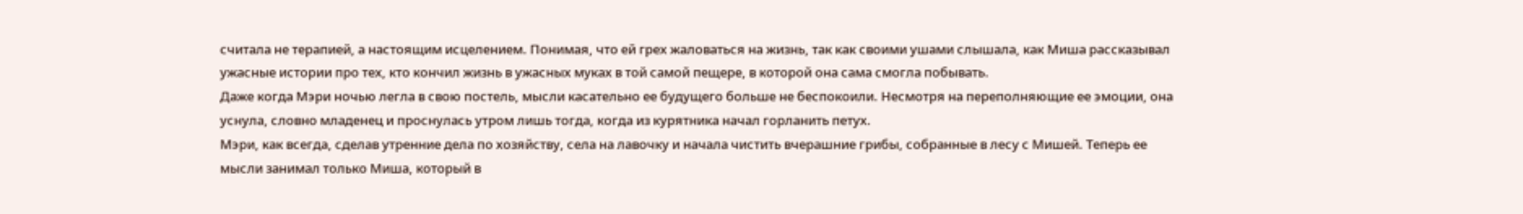считала не терапией, а настоящим исцелением. Понимая, что ей грех жаловаться на жизнь, так как своими ушами слышала, как Миша рассказывал ужасные истории про тех, кто кончил жизнь в ужасных муках в той самой пещере, в которой она сама смогла побывать.
Даже когда Мэри ночью легла в свою постель, мысли касательно ее будущего больше не беспокоили. Несмотря на переполняющие ее эмоции, она уснула, словно младенец и проснулась утром лишь тогда, когда из курятника начал горланить петух.
Мэри, как всегда, сделав утренние дела по хозяйству, села на лавочку и начала чистить вчерашние грибы, собранные в лесу с Мишей. Теперь ее мысли занимал только Миша, который в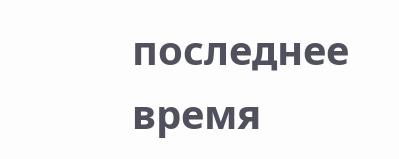последнее время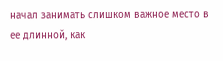начал занимать слишком важное место в ее длинной, как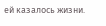ей казалось жизни.